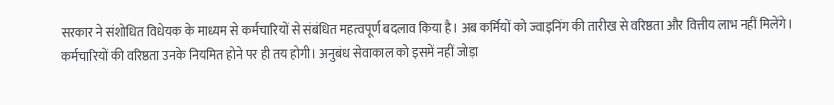सरकार ने संशोधित विधेयक के माध्यम से कर्मचारियों से संबंधित महत्वपूर्ण बदलाव किया है। अब कर्मियों को ज्वाइनिंग की तारीख से वरिष्ठता और वित्तीय लाभ नहीं मिलेंगे। कर्मचारियों की वरिष्ठता उनके नियमित होने पर ही तय होगी। अनुबंध सेवाकाल को इसमें नहीं जोड़ा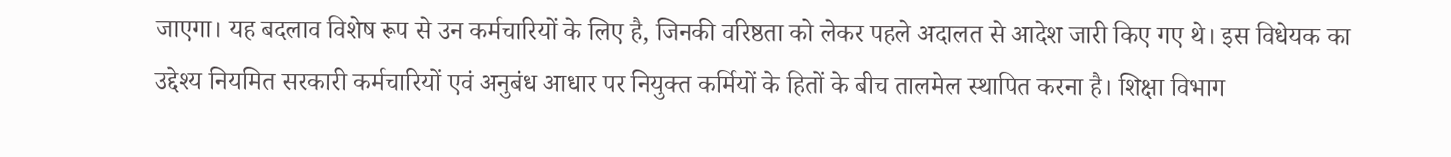जाएगा। यह बदलाव विशेष रूप से उन कर्मचारियों के लिए है, जिनकी वरिष्ठता को लेकर पहले अदालत से आदेश जारी किए गए थे। इस विधेयक का उद्देश्य नियमित सरकारी कर्मचारियों एवं अनुबंध आधार पर नियुक्त कर्मियों के हितों के बीच तालमेल स्थापित करना है। शिक्षा विभाग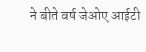ने बीते वर्ष जेओए आईटी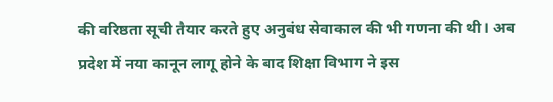की वरिष्ठता सूची तैयार करते हुए अनुबंध सेवाकाल की भी गणना की थी। अब प्रदेश में नया कानून लागू होने के बाद शिक्षा विभाग ने इस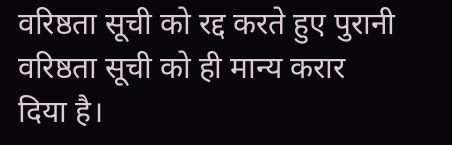वरिष्ठता सूची को रद्द करते हुए पुरानी वरिष्ठता सूची को ही मान्य करार दिया है।